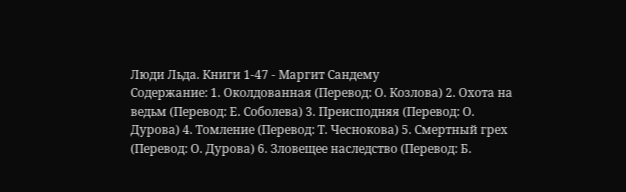Люди Льда. Книги 1-47 - Маргит Сандему
Содержание: 1. Околдованная (Перевод: О. Козлова) 2. Охота на ведьм (Перевод: Е. Соболева) 3. Преисподняя (Перевод: О. Дурова) 4. Томление (Перевод: Т. Чеснокова) 5. Смертный грех (Перевод: О. Дурова) 6. Зловещее наследство (Перевод: Б.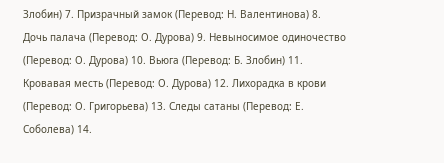Злобин) 7. Призрачный замок (Перевод: Н. Валентинова) 8. Дочь палача (Перевод: О. Дурова) 9. Невыносимое одиночество (Перевод: О. Дурова) 10. Вьюга (Перевод: Б. Злобин) 11. Кровавая месть (Перевод: О. Дурова) 12. Лихорадка в крови (Перевод: О. Григорьева) 13. Следы сатаны (Перевод: Е. Соболева) 14.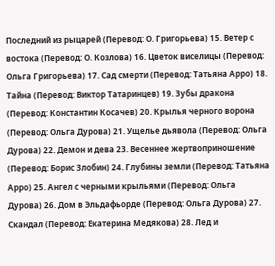Последний из рыцарей (Перевод: О. Григорьева) 15. Ветер с востока (Перевод: О. Козлова) 16. Цветок виселицы (Перевод: Ольга Григорьева) 17. Сад смерти (Перевод: Татьяна Арро) 18. Тайна (Перевод: Виктор Татаринцев) 19. Зубы дракона (Перевод: Константин Косачев) 20. Крылья черного ворона (Перевод: Ольга Дурова) 21. Ущелье дьявола (Перевод: Ольга Дурова) 22. Демон и дева 23. Весеннее жертвоприношение (Перевод: Борис Злобин) 24. Глубины земли (Перевод: Татьяна Арро) 25. Ангел с черными крыльями (Перевод: Ольга Дурова) 26. Дом в Эльдафьорде (Перевод: Ольга Дурова) 27. Скандал (Перевод: Екатерина Медякова) 28. Лед и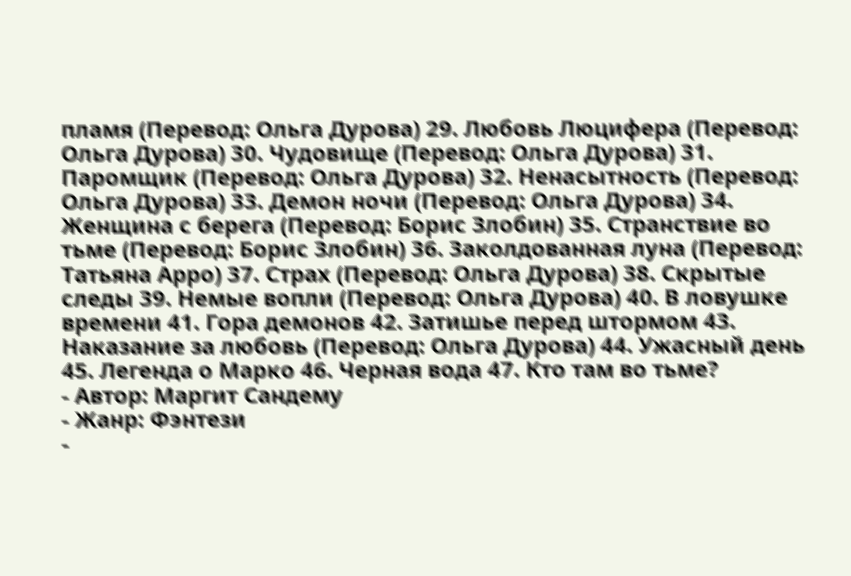пламя (Перевод: Ольга Дурова) 29. Любовь Люцифера (Перевод: Ольга Дурова) 30. Чудовище (Перевод: Ольга Дурова) 31. Паромщик (Перевод: Ольга Дурова) 32. Ненасытность (Перевод: Ольга Дурова) 33. Демон ночи (Перевод: Ольга Дурова) 34. Женщина с берега (Перевод: Борис Злобин) 35. Странствие во тьме (Перевод: Борис Злобин) 36. Заколдованная луна (Перевод: Татьяна Арро) 37. Страх (Перевод: Ольга Дурова) 38. Скрытые следы 39. Немые вопли (Перевод: Ольга Дурова) 40. В ловушке времени 41. Гора демонов 42. Затишье перед штормом 43. Наказание за любовь (Перевод: Ольга Дурова) 44. Ужасный день 45. Легенда о Марко 46. Черная вода 47. Кто там во тьме?
- Автор: Маргит Сандему
- Жанр: Фэнтези
-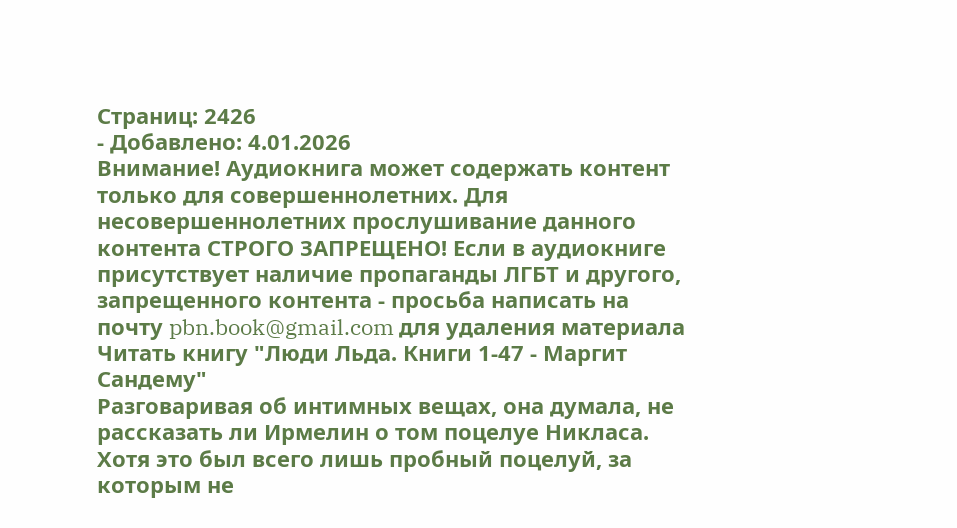Страниц: 2426
- Добавлено: 4.01.2026
Внимание! Аудиокнига может содержать контент только для совершеннолетних. Для несовершеннолетних прослушивание данного контента СТРОГО ЗАПРЕЩЕНО! Если в аудиокниге присутствует наличие пропаганды ЛГБТ и другого, запрещенного контента - просьба написать на почту pbn.book@gmail.com для удаления материала
Читать книгу "Люди Льда. Книги 1-47 - Маргит Сандему"
Разговаривая об интимных вещах, она думала, не рассказать ли Ирмелин о том поцелуе Никласа. Хотя это был всего лишь пробный поцелуй, за которым не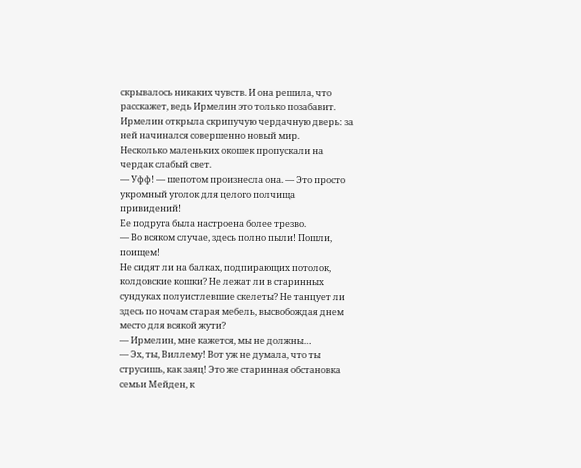скрывалось никаких чувств. И она решила, что расскажет, ведь Ирмелин это только позабавит.
Ирмелин открыла скрипучую чердачную дверь: за ней начинался совершенно новый мир.
Несколько маленьких окошек пропускали на чердак слабый свет.
— Уфф! — шепотом произнесла она. — Это просто укромный уголок для целого полчища привидений!
Ее подруга была настроена более трезво.
— Во всяком случае, здесь полно пыли! Пошли, поищем!
Не сидят ли на балках, подпирающих потолок, колдовские кошки? Не лежат ли в старинных сундуках полуистлевшие скелеты? Не танцует ли здесь по ночам старая мебель, высвобождая днем место для всякой жути?
— Ирмелин, мне кажется, мы не должны…
— Эх, ты, Виллему! Вот уж не думала, что ты струсишь, как заяц! Это же старинная обстановка семьи Мейден, к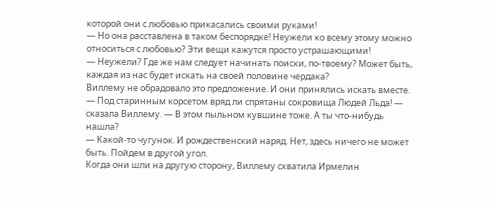которой они с любовью прикасались своими руками!
— Но она расставлена в таком беспорядке! Неужели ко всему этому можно относиться с любовью? Эти вещи кажутся просто устрашающими!
— Неужели? Где же нам следует начинать поиски, по-твоему? Может быть, каждая из нас будет искать на своей половине чердака?
Виллему не обрадовало это предложение. И они принялись искать вместе.
— Под старинным корсетом вряд ли спрятаны сокровища Людей Льда! — сказала Виллему. — В этом пыльном кувшине тоже. А ты что-нибудь нашла?
— Какой-то чугунок. И рождественский наряд. Нет, здесь ничего не может быть. Пойдем в другой угол.
Когда они шли на другую сторону, Виллему схватила Ирмелин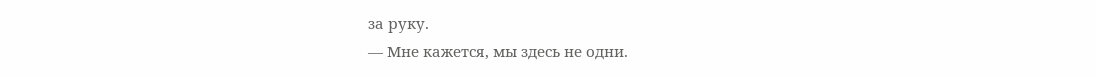за руку.
— Мне кажется, мы здесь не одни.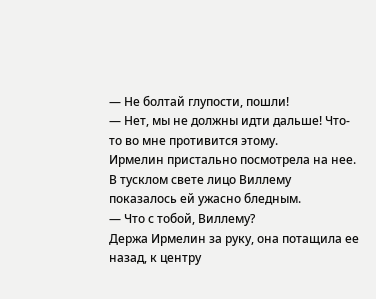— Не болтай глупости, пошли!
— Нет, мы не должны идти дальше! Что-то во мне противится этому.
Ирмелин пристально посмотрела на нее. В тусклом свете лицо Виллему показалось ей ужасно бледным.
— Что с тобой, Виллему?
Держа Ирмелин за руку, она потащила ее назад, к центру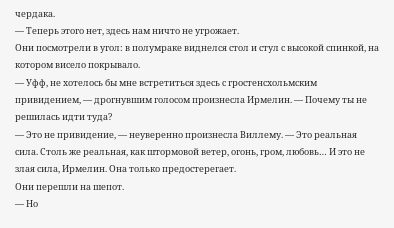чердака.
— Теперь этого нет, здесь нам ничто не угрожает.
Они посмотрели в угол: в полумраке виднелся стол и стул с высокой спинкой, на котором висело покрывало.
— Уфф, не хотелось бы мне встретиться здесь с гростенсхольмским привидением, — дрогнувшим голосом произнесла Ирмелин. — Почему ты не решилась идти туда?
— Это не привидение, — неуверенно произнесла Виллему. — Это реальная сила. Столь же реальная, как штормовой ветер, огонь, гром, любовь… И это не злая сила, Ирмелин. Она только предостерегает.
Они перешли на шепот.
— Но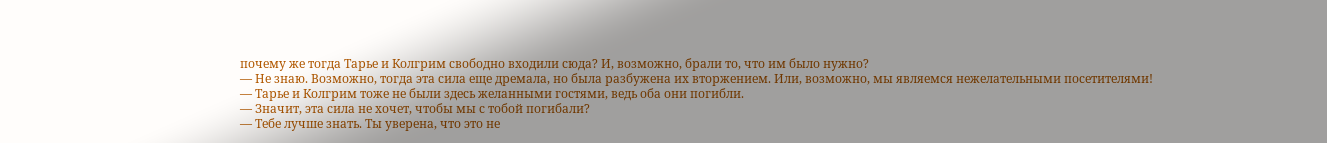почему же тогда Тарье и Колгрим свободно входили сюда? И, возможно, брали то, что им было нужно?
— Не знаю. Возможно, тогда эта сила еще дремала, но была разбужена их вторжением. Или, возможно, мы являемся нежелательными посетителями!
— Тарье и Колгрим тоже не были здесь желанными гостями, ведь оба они погибли.
— Значит, эта сила не хочет, чтобы мы с тобой погибали?
— Тебе лучше знать. Ты уверена, что это не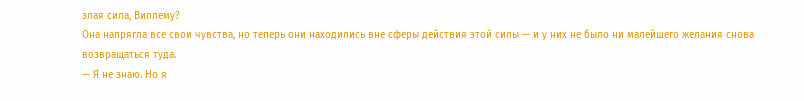злая сила, Виллему?
Она напрягла все свои чувства, но теперь они находились вне сферы действия этой силы — и у них не было ни малейшего желания снова возвращаться туда.
— Я не знаю. Но я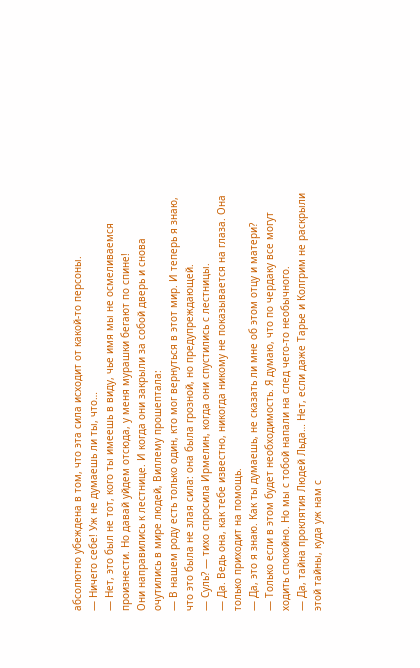абсолютно убеждена в том, что эта сила исходит от какой-то персоны.
— Ничего себе! Уж не думаешь ли ты, что…
— Нет, это был не тот, кого ты имеешь в виду, чье имя мы не осмеливаемся произнести. Но давай уйдем отсюда, у меня мурашки бегают по спине!
Они направились к лестнице. И когда они закрыли за собой дверь и снова очутились в мире людей, Виллему прошептала:
— В нашем роду есть только один, кто мог вернуться в этот мир. И теперь я знаю, что это была не злая сила: она была грозной, но предупреждающей.
— Суль? — тихо спросила Ирмелин, когда они спустились с лестницы.
— Да. Ведь она, как тебе известно, никогда никому не показывается на глаза. Она только приходит на помощь.
— Да, это я знаю. Как ты думаешь, не сказать ли мне об этом отцу и матери?
— Только если в этом будет необходимость. Я думаю, что по чердаку все могут ходить спокойно. Но мы с тобой напали на след чего-то необычного.
— Да, тайна проклятия Людей Льда… Нет, если даже Тарье и Колгрим не раскрыли этой тайны, куда уж нам с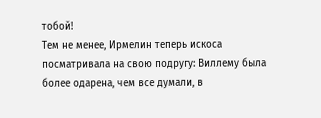тобой!
Тем не менее, Ирмелин теперь искоса посматривала на свою подругу: Виллему была более одарена, чем все думали, в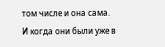том числе и она сама.
И когда они были уже в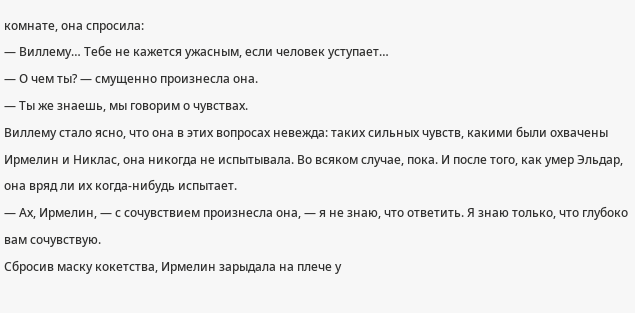комнате, она спросила:
— Виллему… Тебе не кажется ужасным, если человек уступает…
— О чем ты? — смущенно произнесла она.
— Ты же знаешь, мы говорим о чувствах.
Виллему стало ясно, что она в этих вопросах невежда: таких сильных чувств, какими были охвачены Ирмелин и Никлас, она никогда не испытывала. Во всяком случае, пока. И после того, как умер Эльдар, она вряд ли их когда-нибудь испытает.
— Ах, Ирмелин, — с сочувствием произнесла она, — я не знаю, что ответить. Я знаю только, что глубоко вам сочувствую.
Сбросив маску кокетства, Ирмелин зарыдала на плече у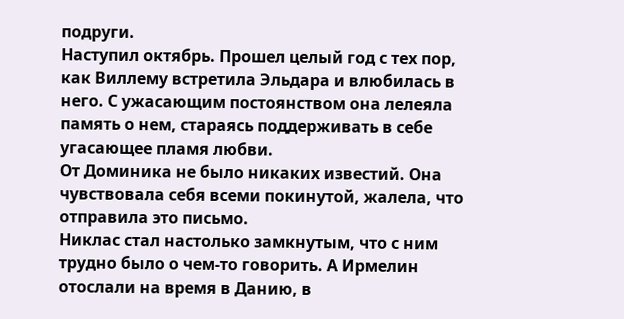подруги.
Наступил октябрь. Прошел целый год с тех пор, как Виллему встретила Эльдара и влюбилась в него. С ужасающим постоянством она лелеяла память о нем, стараясь поддерживать в себе угасающее пламя любви.
От Доминика не было никаких известий. Она чувствовала себя всеми покинутой, жалела, что отправила это письмо.
Никлас стал настолько замкнутым, что с ним трудно было о чем-то говорить. А Ирмелин отослали на время в Данию, в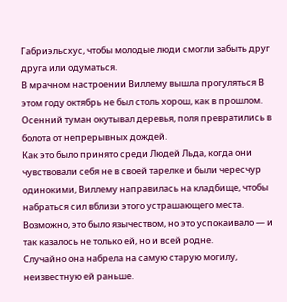Габриэльсхус, чтобы молодые люди смогли забыть друг друга или одуматься.
В мрачном настроении Виллему вышла прогуляться В этом году октябрь не был столь хорош, как в прошлом. Осенний туман окутывал деревья, поля превратились в болота от непрерывных дождей.
Как это было принято среди Людей Льда, когда они чувствовали себя не в своей тарелке и были чересчур одинокими, Виллему направилась на кладбище, чтобы набраться сил вблизи этого устрашающего места. Возможно, это было язычеством, но это успокаивало — и так казалось не только ей, но и всей родне.
Случайно она набрела на самую старую могилу, неизвестную ей раньше.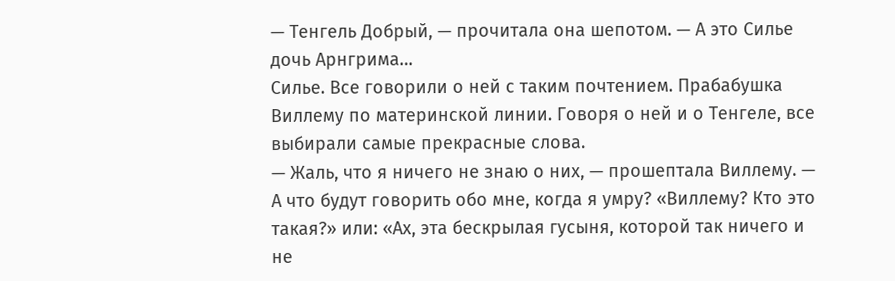— Тенгель Добрый, — прочитала она шепотом. — А это Силье дочь Арнгрима…
Силье. Все говорили о ней с таким почтением. Прабабушка Виллему по материнской линии. Говоря о ней и о Тенгеле, все выбирали самые прекрасные слова.
— Жаль, что я ничего не знаю о них, — прошептала Виллему. — А что будут говорить обо мне, когда я умру? «Виллему? Кто это такая?» или: «Ах, эта бескрылая гусыня, которой так ничего и не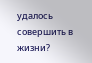удалось совершить в жизни?